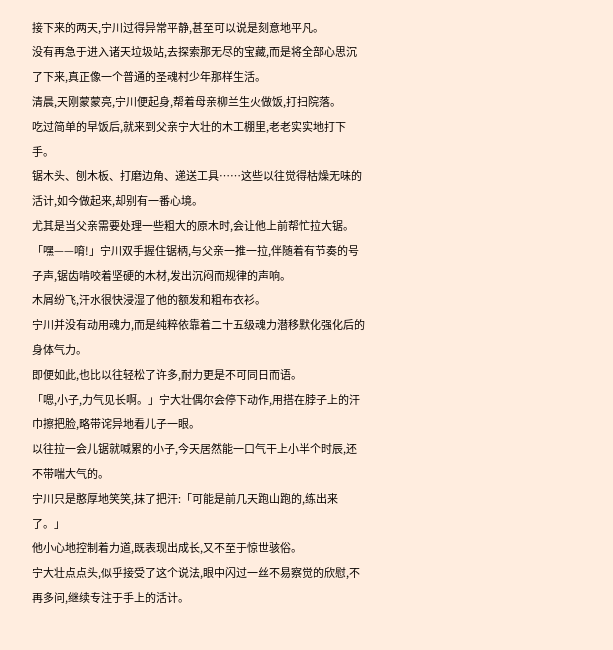接下来的两天,宁川过得异常平静,甚至可以说是刻意地平凡。
没有再急于进入诸天垃圾站,去探索那无尽的宝藏,而是将全部心思沉了下来,真正像一个普通的圣魂村少年那样生活。
清晨,天刚蒙蒙亮,宁川便起身,帮着母亲柳兰生火做饭,打扫院落。
吃过简单的早饭后,就来到父亲宁大壮的木工棚里,老老实实地打下手。
锯木头、刨木板、打磨边角、递送工具……这些以往觉得枯燥无味的活计,如今做起来,却别有一番心境。
尤其是当父亲需要处理一些粗大的原木时,会让他上前帮忙拉大锯。
「嘿——唷!」宁川双手握住锯柄,与父亲一推一拉,伴随着有节奏的号子声,锯齿啃咬着坚硬的木材,发出沉闷而规律的声响。
木屑纷飞,汗水很快浸湿了他的额发和粗布衣衫。
宁川并没有动用魂力,而是纯粹依靠着二十五级魂力潜移默化强化后的身体气力。
即便如此,也比以往轻松了许多,耐力更是不可同日而语。
「嗯,小子,力气见长啊。」宁大壮偶尔会停下动作,用搭在脖子上的汗巾擦把脸,略带诧异地看儿子一眼。
以往拉一会儿锯就喊累的小子,今天居然能一口气干上小半个时辰,还不带喘大气的。
宁川只是憨厚地笑笑,抹了把汗:「可能是前几天跑山跑的,练出来了。」
他小心地控制着力道,既表现出成长,又不至于惊世骇俗。
宁大壮点点头,似乎接受了这个说法,眼中闪过一丝不易察觉的欣慰,不再多问,继续专注于手上的活计。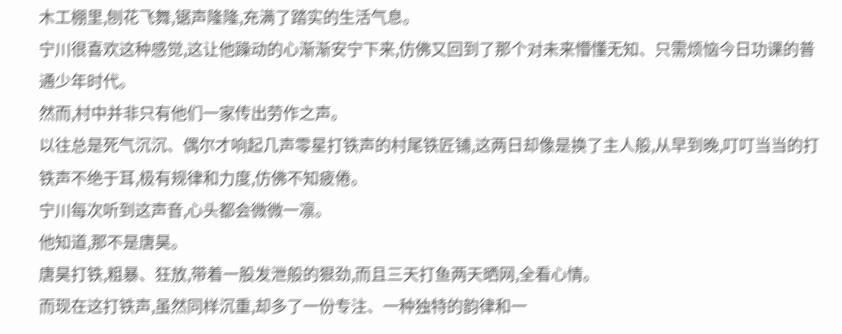木工棚里,刨花飞舞,锯声隆隆,充满了踏实的生活气息。
宁川很喜欢这种感觉,这让他躁动的心渐渐安宁下来,仿佛又回到了那个对未来懵懂无知、只需烦恼今日功课的普通少年时代。
然而,村中并非只有他们一家传出劳作之声。
以往总是死气沉沉、偶尔才响起几声零星打铁声的村尾铁匠铺,这两日却像是换了主人般,从早到晚,叮叮当当的打铁声不绝于耳,极有规律和力度,仿佛不知疲倦。
宁川每次听到这声音,心头都会微微一凛。
他知道,那不是唐昊。
唐昊打铁,粗暴、狂放,带着一股发泄般的狠劲,而且三天打鱼两天晒网,全看心情。
而现在这打铁声,虽然同样沉重,却多了一份专注、一种独特的韵律和一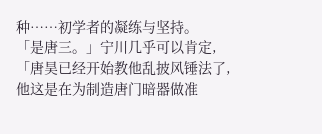种……初学者的凝练与坚持。
「是唐三。」宁川几乎可以肯定,「唐昊已经开始教他乱披风锤法了,他这是在为制造唐门暗器做准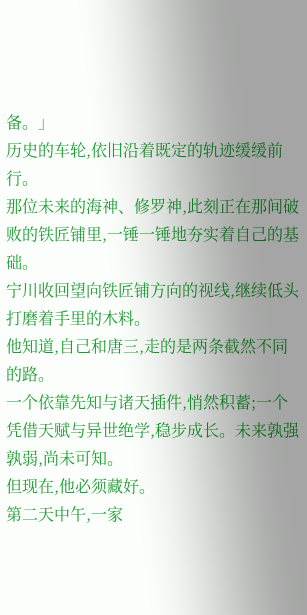备。」
历史的车轮,依旧沿着既定的轨迹缓缓前行。
那位未来的海神、修罗神,此刻正在那间破败的铁匠铺里,一锤一锤地夯实着自己的基础。
宁川收回望向铁匠铺方向的视线,继续低头打磨着手里的木料。
他知道,自己和唐三,走的是两条截然不同的路。
一个依靠先知与诸天插件,悄然积蓄;一个凭借天赋与异世绝学,稳步成长。未来孰强孰弱,尚未可知。
但现在,他必须藏好。
第二天中午,一家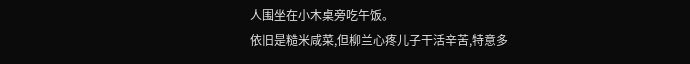人围坐在小木桌旁吃午饭。
依旧是糙米咸菜,但柳兰心疼儿子干活辛苦,特意多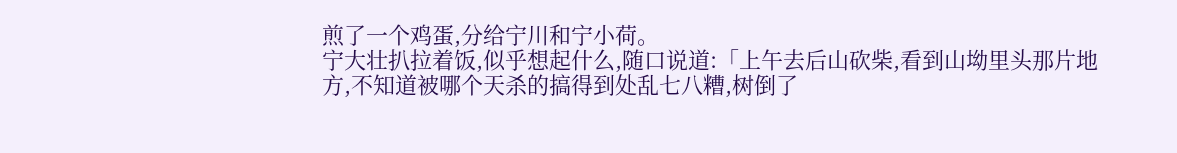煎了一个鸡蛋,分给宁川和宁小荷。
宁大壮扒拉着饭,似乎想起什么,随口说道:「上午去后山砍柴,看到山坳里头那片地方,不知道被哪个天杀的搞得到处乱七八糟,树倒了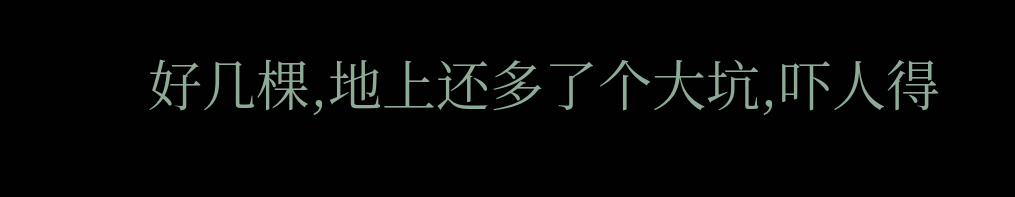好几棵,地上还多了个大坑,吓人得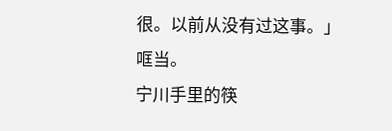很。以前从没有过这事。」
哐当。
宁川手里的筷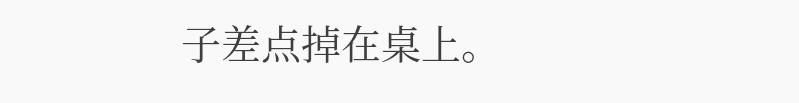子差点掉在桌上。